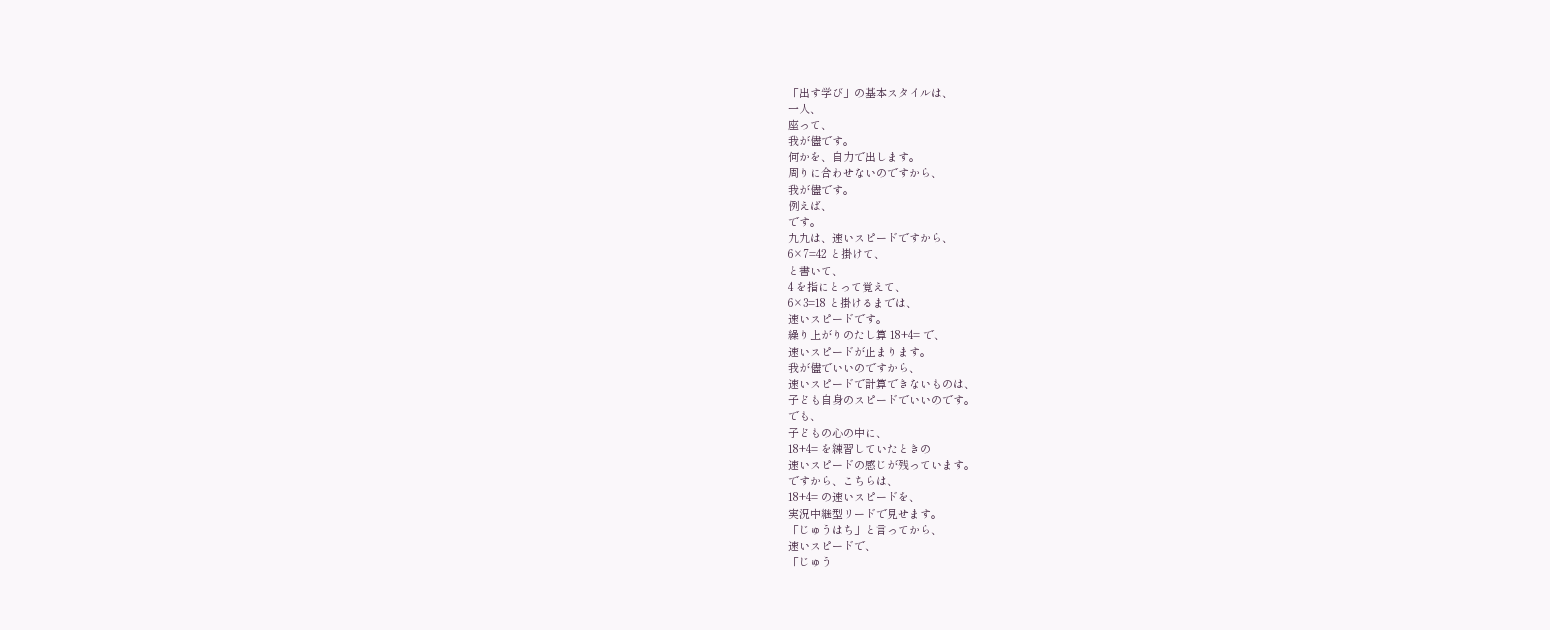「出す学び」の基本スタイルは、
一人、
座って、
我が儘です。
何かを、自力で出します。
周りに合わせないのですから、
我が儘です。
例えば、
です。
九九は、速いスピードですから、
6×7=42 と掛けて、
と書いて、
4 を指にとって覚えて、
6×3=18 と掛けるまでは、
速いスピードです。
繰り上がりのたし算 18+4= で、
速いスピードが止まります。
我が儘でいいのですから、
速いスピードで計算できないものは、
子ども自身のスピードでいいのです。
でも、
子どもの心の中に、
18+4= を練習していたときの
速いスピードの感じが残っています。
ですから、こちらは、
18+4= の速いスピードを、
実況中継型リードで見せます。
「じゅうはち」と言ってから、
速いスピードで、
「じゅう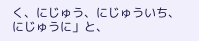く、にじゅう、にじゅういち、にじゅうに」と、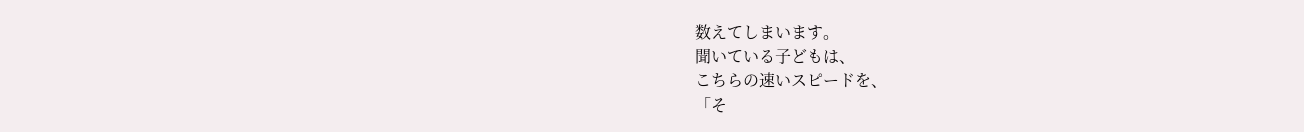数えてしまいます。
聞いている子どもは、
こちらの速いスピードを、
「そ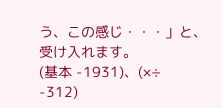う、この感じ・・・」と、
受け入れます。
(基本 -1931)、(×÷
-312)